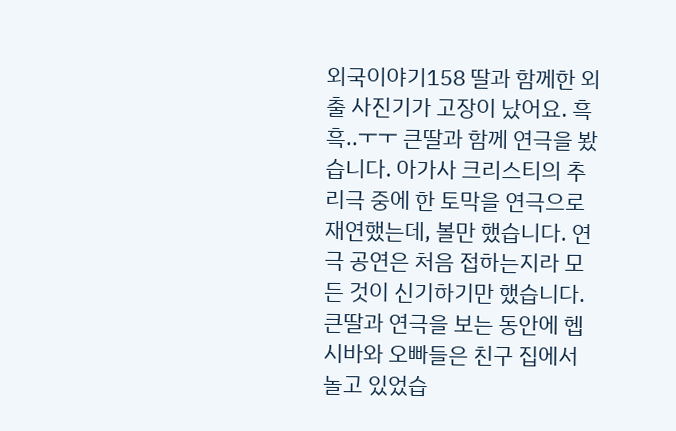외국이야기158 딸과 함께한 외출 사진기가 고장이 났어요. 흑흑..ㅜㅜ 큰딸과 함께 연극을 봤습니다. 아가사 크리스티의 추리극 중에 한 토막을 연극으로 재연했는데, 볼만 했습니다. 연극 공연은 처음 접하는지라 모든 것이 신기하기만 했습니다. 큰딸과 연극을 보는 동안에 헵시바와 오빠들은 친구 집에서 놀고 있었습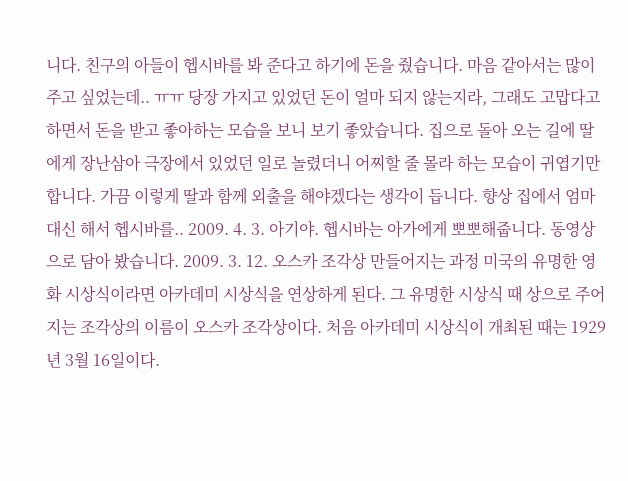니다. 친구의 아들이 헵시바를 봐 준다고 하기에 돈을 줬습니다. 마음 같아서는 많이 주고 싶었는데.. ㅠㅠ 당장 가지고 있었던 돈이 얼마 되지 않는지라, 그래도 고맙다고 하면서 돈을 받고 좋아하는 모습을 보니 보기 좋았습니다. 집으로 돌아 오는 길에 딸에게 장난삼아 극장에서 있었던 일로 놀렸더니 어찌할 줄 몰라 하는 모습이 귀엽기만 합니다. 가끔 이렇게 딸과 함께 외출을 해야겠다는 생각이 듭니다. 향상 집에서 엄마 대신 해서 헵시바를.. 2009. 4. 3. 아기야. 헵시바는 아가에게 뽀뽀해줍니다. 동영상으로 담아 봤습니다. 2009. 3. 12. 오스카 조각상 만들어지는 과정 미국의 유명한 영화 시상식이라면 아카데미 시상식을 연상하게 된다. 그 유명한 시상식 때 상으로 주어지는 조각상의 이름이 오스카 조각상이다. 처음 아카데미 시상식이 개최된 때는 1929년 3월 16일이다.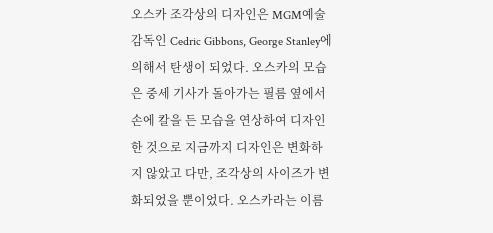오스카 조각상의 디자인은 MGM예술 감독인 Cedric Gibbons, George Stanley에 의해서 탄생이 되었다. 오스카의 모습은 중세 기사가 돌아가는 필름 옆에서 손에 칼을 든 모습을 연상하여 디자인한 것으로 지금까지 디자인은 변화하지 않았고 다만, 조각상의 사이즈가 변화되었을 뿐이었다. 오스카라는 이름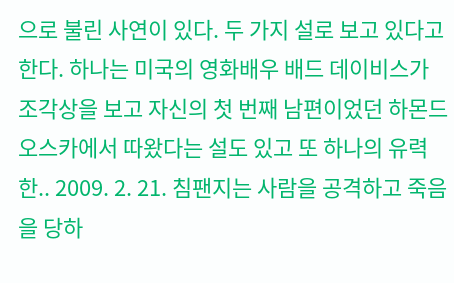으로 불린 사연이 있다. 두 가지 설로 보고 있다고 한다. 하나는 미국의 영화배우 배드 데이비스가 조각상을 보고 자신의 첫 번째 남편이었던 하몬드 오스카에서 따왔다는 설도 있고 또 하나의 유력한.. 2009. 2. 21. 침팬지는 사람을 공격하고 죽음을 당하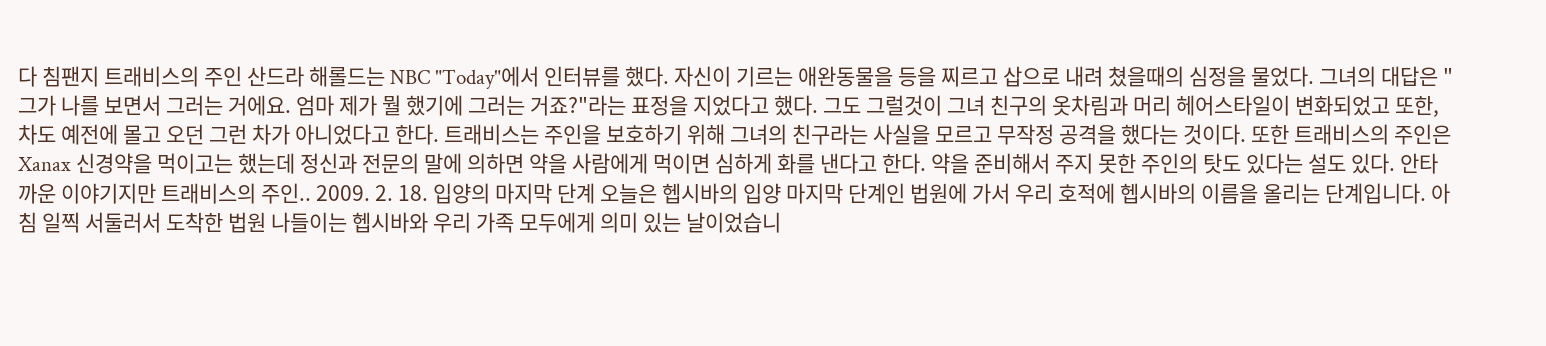다 침팬지 트래비스의 주인 산드라 해롤드는 NBC "Today"에서 인터뷰를 했다. 자신이 기르는 애완동물을 등을 찌르고 삽으로 내려 쳤을때의 심정을 물었다. 그녀의 대답은 "그가 나를 보면서 그러는 거에요. 엄마 제가 뭘 했기에 그러는 거죠?"라는 표정을 지었다고 했다. 그도 그럴것이 그녀 친구의 옷차림과 머리 헤어스타일이 변화되었고 또한, 차도 예전에 몰고 오던 그런 차가 아니었다고 한다. 트래비스는 주인을 보호하기 위해 그녀의 친구라는 사실을 모르고 무작정 공격을 했다는 것이다. 또한 트래비스의 주인은 Xanax 신경약을 먹이고는 했는데 정신과 전문의 말에 의하면 약을 사람에게 먹이면 심하게 화를 낸다고 한다. 약을 준비해서 주지 못한 주인의 탓도 있다는 설도 있다. 안타까운 이야기지만 트래비스의 주인.. 2009. 2. 18. 입양의 마지막 단계 오늘은 헵시바의 입양 마지막 단계인 법원에 가서 우리 호적에 헵시바의 이름을 올리는 단계입니다. 아침 일찍 서둘러서 도착한 법원 나들이는 헵시바와 우리 가족 모두에게 의미 있는 날이었습니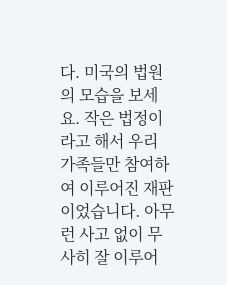다. 미국의 법원의 모습을 보세요. 작은 법정이라고 해서 우리 가족들만 참여하여 이루어진 재판이었습니다. 아무런 사고 없이 무사히 잘 이루어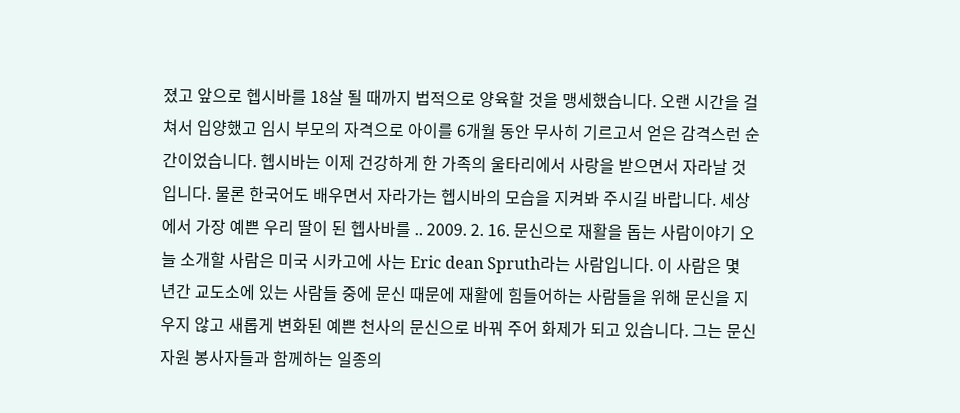졌고 앞으로 헵시바를 18살 될 때까지 법적으로 양육할 것을 맹세했습니다. 오랜 시간을 걸쳐서 입양했고 임시 부모의 자격으로 아이를 6개월 동안 무사히 기르고서 얻은 감격스런 순간이었습니다. 헵시바는 이제 건강하게 한 가족의 울타리에서 사랑을 받으면서 자라날 것입니다. 물론 한국어도 배우면서 자라가는 헵시바의 모습을 지켜봐 주시길 바랍니다. 세상에서 가장 예쁜 우리 딸이 된 헵사바를 .. 2009. 2. 16. 문신으로 재활을 돕는 사람이야기 오늘 소개할 사람은 미국 시카고에 사는 Eric dean Spruth라는 사람입니다. 이 사람은 몇 년간 교도소에 있는 사람들 중에 문신 때문에 재활에 힘들어하는 사람들을 위해 문신을 지우지 않고 새롭게 변화된 예쁜 천사의 문신으로 바꿔 주어 화제가 되고 있습니다. 그는 문신 자원 봉사자들과 함께하는 일종의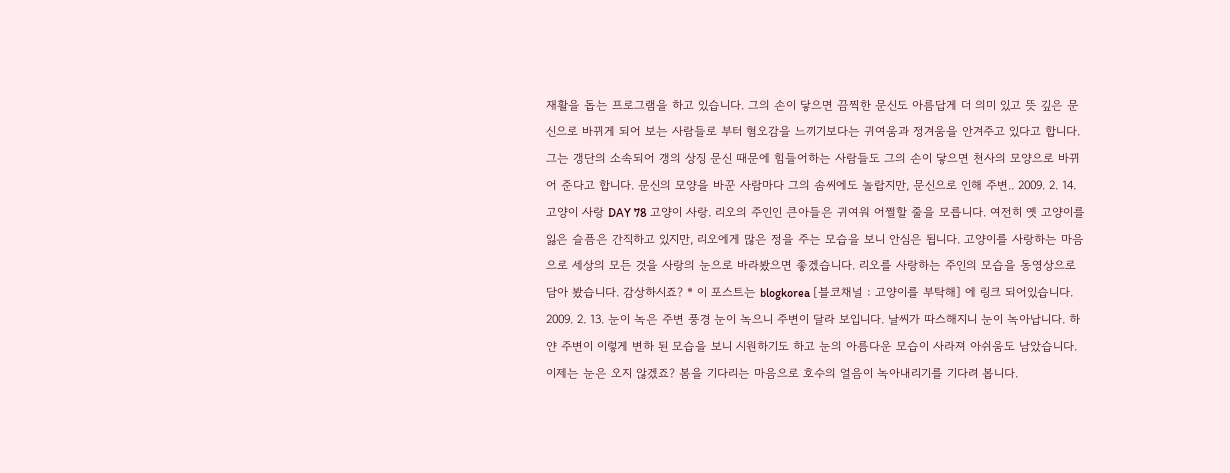재활을 돕는 프로그램을 하고 있습니다. 그의 손이 닿으면 끔찍한 문신도 아름답게 더 의미 있고 뜻 깊은 문신으로 바뀌게 되어 보는 사람들로 부터 혐오감을 느끼기보다는 귀여움과 정겨움을 안겨주고 있다고 합니다. 그는 갱단의 소속되어 갱의 상징 문신 때문에 힘들어하는 사람들도 그의 손이 닿으면 천사의 모양으로 바뀌어 준다고 합니다. 문신의 모양을 바꾼 사람마다 그의 솜씨에도 놀랍지만, 문신으로 인해 주변.. 2009. 2. 14. 고양이 사랑 DAY 78 고양이 사랑. 리오의 주인인 큰아들은 귀여워 어쩔할 줄을 모릅니다. 여전히 옛 고양이를 잃은 슬픔은 간직하고 있지만, 리오에게 많은 정을 주는 모습을 보니 안심은 됩니다. 고양이를 사랑하는 마음으로 세상의 모든 것을 사랑의 눈으로 바라봤으면 좋겠습니다. 리오를 사랑하는 주인의 모습을 동영상으로 담아 봤습니다. 감상하시죠? * 이 포스트는 blogkorea [블코채널 : 고양이를 부탁해] 에 링크 되어있습니다. 2009. 2. 13. 눈이 녹은 주변 풍경 눈이 녹으니 주변이 달라 보입니다. 날씨가 따스해지니 눈이 녹아납니다. 하얀 주변이 이렇게 변하 된 모습을 보니 시원하기도 하고 눈의 아름다운 모습이 사라져 아쉬움도 남았습니다. 이제는 눈은 오지 않겠죠? 봄을 기다리는 마음으로 호수의 얼음이 녹아내리기를 기다려 봅니다.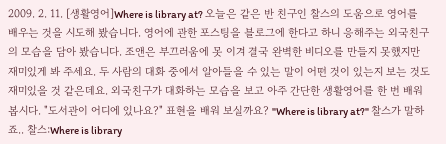2009. 2. 11. [생활영어]Where is library at? 오늘은 같은 반 친구인 찰스의 도움으로 영어를 배우는 것을 시도해 봤습니다. 영어에 관한 포스팅을 블로그에 한다고 하니 응해주는 외국친구의 모습을 담아 봤습니다. 조앤은 부끄러움에 못 이겨 결국 완벽한 비디오를 만들지 못했지만 재미있게 봐 주세요. 두 사람의 대화 중에서 알아들을 수 있는 말이 어떤 것이 있는지 보는 것도 재미있을 것 같은데요. 외국친구가 대화하는 모습을 보고 아주 간단한 생활영어를 한 번 배워 봅시다. "도서관이 어디에 있나요?" 표현을 배워 보실까요? "Where is library at?" 찰스가 말하죠.. 찰스:Where is library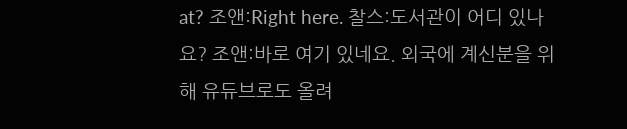at? 조앤:Right here. 찰스:도서관이 어디 있나요? 조앤:바로 여기 있네요. 외국에 계신분을 위해 유듀브로도 올려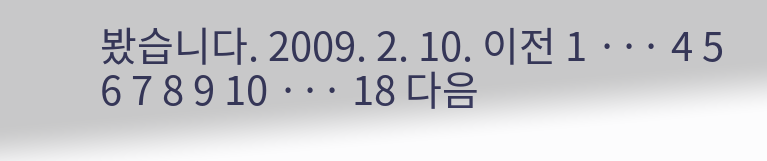봤습니다. 2009. 2. 10. 이전 1 ··· 4 5 6 7 8 9 10 ··· 18 다음